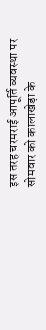इस तरह चरमराई आपूर्ति व्यवस्था पर सोमवार को कालाखेड़ा के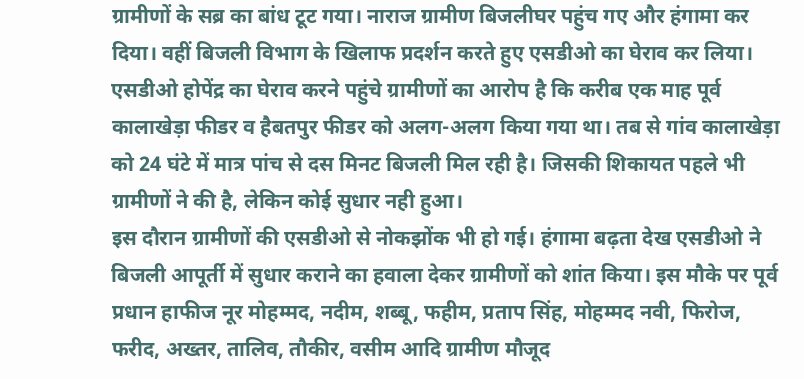ग्रामीणों के सब्र का बांध टूट गया। नाराज ग्रामीण बिजलीघर पहुंच गए और हंगामा कर दिया। वहीं बिजली विभाग के खिलाफ प्रदर्शन करते हुए एसडीओ का घेराव कर लिया।
एसडीओ होपेंद्र का घेराव करने पहुंचे ग्रामीणों का आरोप है कि करीब एक माह पूर्व कालाखेड़ा फीडर व हैबतपुर फीडर को अलग-अलग किया गया था। तब से गांव कालाखेड़ा को 24 घंटे में मात्र पांच से दस मिनट बिजली मिल रही है। जिसकी शिकायत पहले भी ग्रामीणों ने की है, लेकिन कोई सुधार नही हुआ।
इस दौरान ग्रामीणों की एसडीओ से नोकझोंक भी हो गई। हंगामा बढ़ता देख एसडीओ ने बिजली आपूर्ती में सुधार कराने का हवाला देकर ग्रामीणों को शांत किया। इस मौके पर पूर्व प्रधान हाफीज नूर मोहम्मद, नदीम, शब्बू, फहीम, प्रताप सिंह, मोहम्मद नवी, फिरोज, फरीद, अख्तर, तालिव, तौकीर, वसीम आदि ग्रामीण मौजूद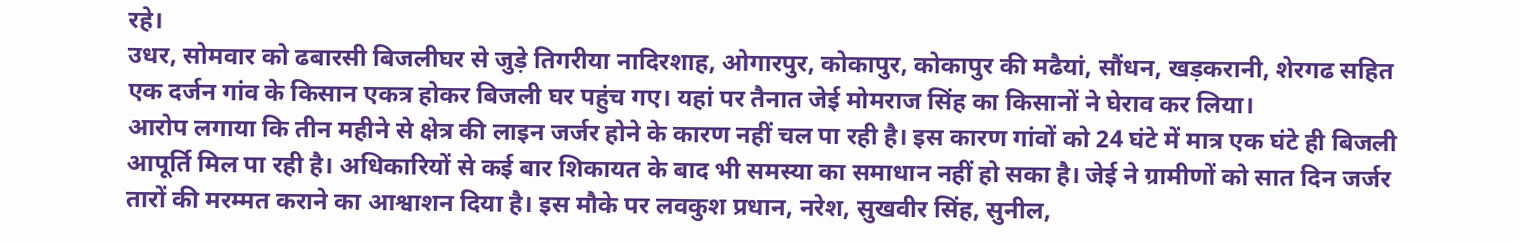रहे।
उधर, सोमवार को ढबारसी बिजलीघर से जुड़े तिगरीया नादिरशाह, ओगारपुर, कोकापुर, कोकापुर की मढैयां, सौंधन, खड़करानी, शेरगढ सहित एक दर्जन गांव के किसान एकत्र होकर बिजली घर पहुंच गए। यहां पर तैनात जेई मोमराज सिंह का किसानों ने घेराव कर लिया।
आरोप लगाया कि तीन महीने से क्षेत्र की लाइन जर्जर होने के कारण नहीं चल पा रही है। इस कारण गांवों को 24 घंटे में मात्र एक घंटे ही बिजली आपूर्ति मिल पा रही है। अधिकारियों से कई बार शिकायत के बाद भी समस्या का समाधान नहीं हो सका है। जेई ने ग्रामीणों को सात दिन जर्जर तारों की मरम्मत कराने का आश्वाशन दिया है। इस मौके पर लवकुश प्रधान, नरेश, सुखवीर सिंह, सुनील,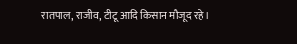रातपाल, राजीव, टीटू आदि किसान मौजूद रहे।